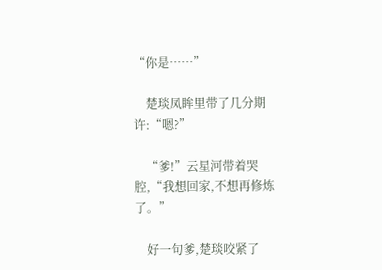“你是……”

    楚琰凤眸里带了几分期许:“嗯?”

    “爹!”云星河带着哭腔,“我想回家,不想再修炼了。”

    好一句爹,楚琰咬紧了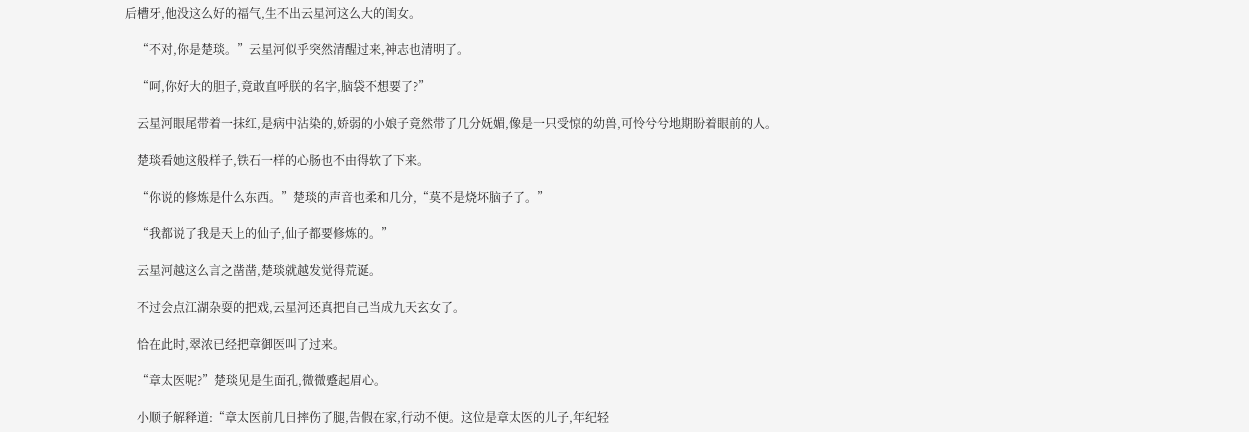后槽牙,他没这么好的福气,生不出云星河这么大的闺女。

    “不对,你是楚琰。”云星河似乎突然清醒过来,神志也清明了。

    “呵,你好大的胆子,竟敢直呼朕的名字,脑袋不想要了?”

    云星河眼尾带着一抹红,是病中沾染的,娇弱的小娘子竟然带了几分妩媚,像是一只受惊的幼兽,可怜兮兮地期盼着眼前的人。

    楚琰看她这般样子,铁石一样的心肠也不由得软了下来。

    “你说的修炼是什么东西。”楚琰的声音也柔和几分,“莫不是烧坏脑子了。”

    “我都说了我是天上的仙子,仙子都要修炼的。”

    云星河越这么言之凿凿,楚琰就越发觉得荒诞。

    不过会点江湖杂耍的把戏,云星河还真把自己当成九天玄女了。

    恰在此时,翠浓已经把章御医叫了过来。

    “章太医呢?”楚琰见是生面孔,微微蹙起眉心。

    小顺子解释道:“章太医前几日摔伤了腿,告假在家,行动不便。这位是章太医的儿子,年纪轻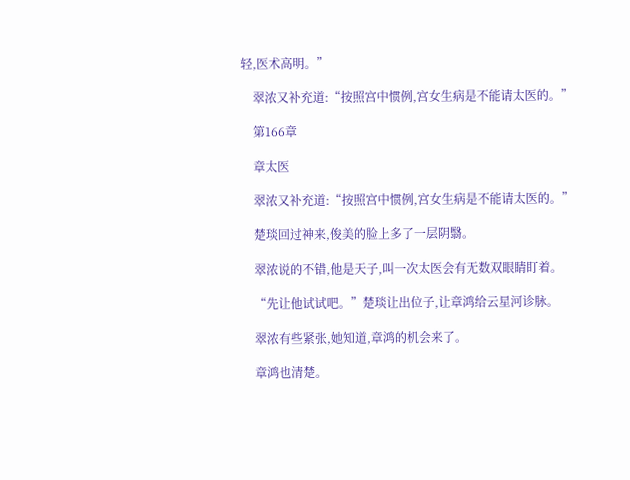轻,医术高明。”

    翠浓又补充道:“按照宫中惯例,宫女生病是不能请太医的。”

    第166章

    章太医

    翠浓又补充道:“按照宫中惯例,宫女生病是不能请太医的。”

    楚琰回过神来,俊美的脸上多了一层阴翳。

    翠浓说的不错,他是天子,叫一次太医会有无数双眼睛盯着。

    “先让他试试吧。”楚琰让出位子,让章鸿给云星河诊脉。

    翠浓有些紧张,她知道,章鸿的机会来了。

    章鸿也清楚。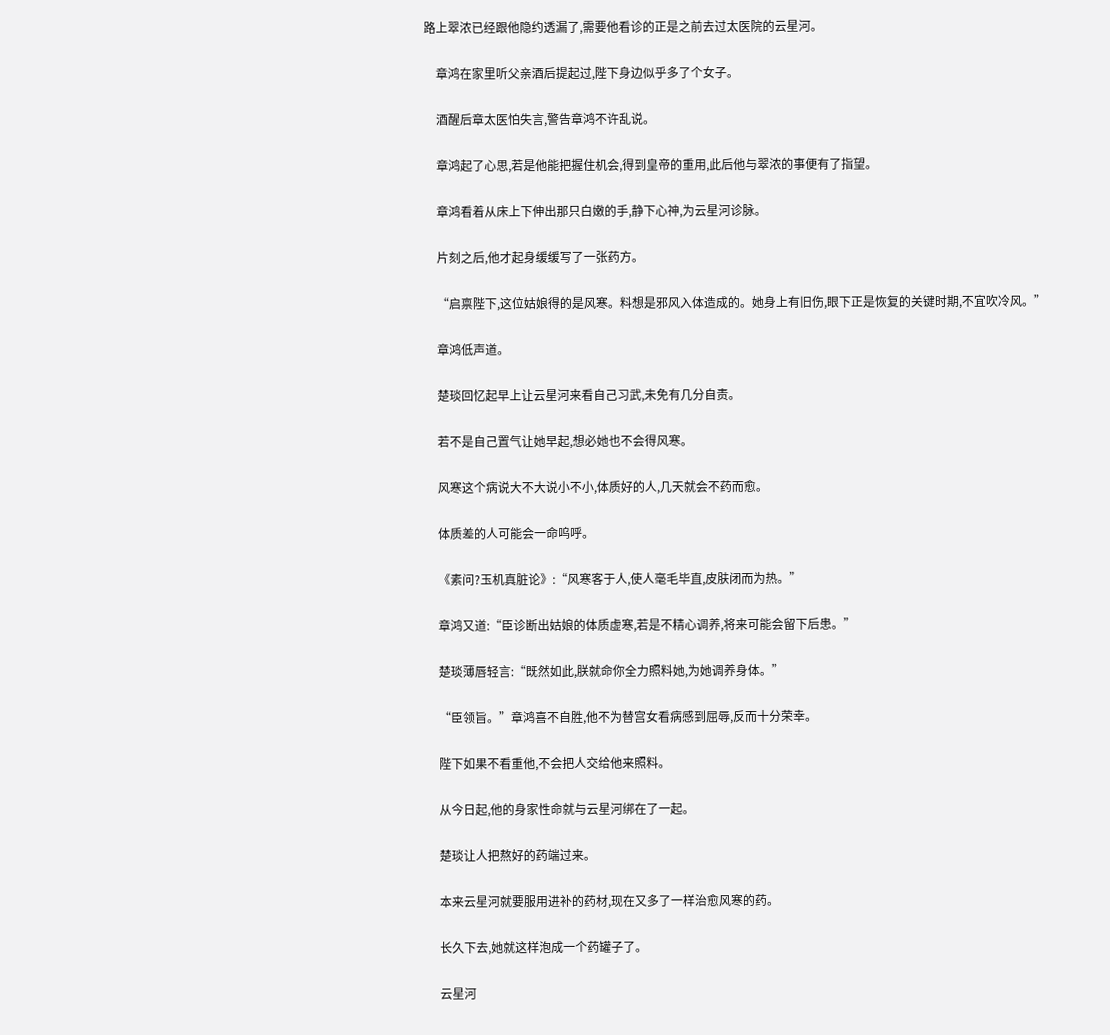路上翠浓已经跟他隐约透漏了,需要他看诊的正是之前去过太医院的云星河。

    章鸿在家里听父亲酒后提起过,陛下身边似乎多了个女子。

    酒醒后章太医怕失言,警告章鸿不许乱说。

    章鸿起了心思,若是他能把握住机会,得到皇帝的重用,此后他与翠浓的事便有了指望。

    章鸿看着从床上下伸出那只白嫩的手,静下心神,为云星河诊脉。

    片刻之后,他才起身缓缓写了一张药方。

    “启禀陛下,这位姑娘得的是风寒。料想是邪风入体造成的。她身上有旧伤,眼下正是恢复的关键时期,不宜吹冷风。”

    章鸿低声道。

    楚琰回忆起早上让云星河来看自己习武,未免有几分自责。

    若不是自己置气让她早起,想必她也不会得风寒。

    风寒这个病说大不大说小不小,体质好的人,几天就会不药而愈。

    体质差的人可能会一命呜呼。

    《素问?玉机真脏论》:“风寒客于人,使人毫毛毕直,皮肤闭而为热。”

    章鸿又道:“臣诊断出姑娘的体质虚寒,若是不精心调养,将来可能会留下后患。”

    楚琰薄唇轻言:“既然如此,朕就命你全力照料她,为她调养身体。”

    “臣领旨。”章鸿喜不自胜,他不为替宫女看病感到屈辱,反而十分荣幸。

    陛下如果不看重他,不会把人交给他来照料。

    从今日起,他的身家性命就与云星河绑在了一起。

    楚琰让人把熬好的药端过来。

    本来云星河就要服用进补的药材,现在又多了一样治愈风寒的药。

    长久下去,她就这样泡成一个药罐子了。

    云星河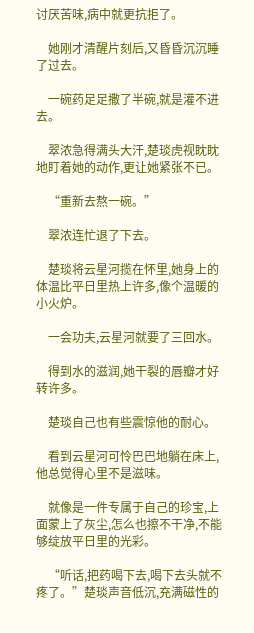讨厌苦味,病中就更抗拒了。

    她刚才清醒片刻后,又昏昏沉沉睡了过去。

    一碗药足足撒了半碗,就是灌不进去。

    翠浓急得满头大汗,楚琰虎视眈眈地盯着她的动作,更让她紧张不已。

    “重新去熬一碗。”

    翠浓连忙退了下去。

    楚琰将云星河揽在怀里,她身上的体温比平日里热上许多,像个温暖的小火炉。

    一会功夫,云星河就要了三回水。

    得到水的滋润,她干裂的唇瓣才好转许多。

    楚琰自己也有些震惊他的耐心。

    看到云星河可怜巴巴地躺在床上,他总觉得心里不是滋味。

    就像是一件专属于自己的珍宝,上面蒙上了灰尘,怎么也擦不干净,不能够绽放平日里的光彩。

    “听话,把药喝下去,喝下去头就不疼了。”楚琰声音低沉,充满磁性的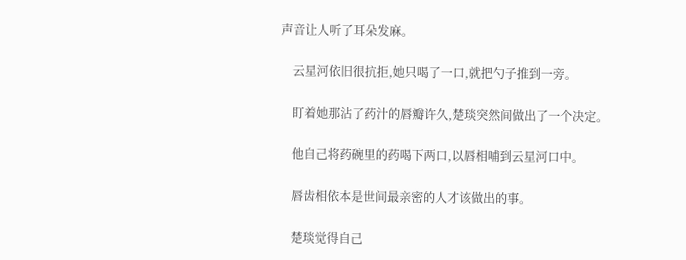声音让人听了耳朵发麻。

    云星河依旧很抗拒,她只喝了一口,就把勺子推到一旁。

    盯着她那沾了药汁的唇瓣许久,楚琰突然间做出了一个决定。

    他自己将药碗里的药喝下两口,以唇相哺到云星河口中。

    唇齿相依本是世间最亲密的人才该做出的事。

    楚琰觉得自己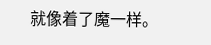就像着了魔一样。